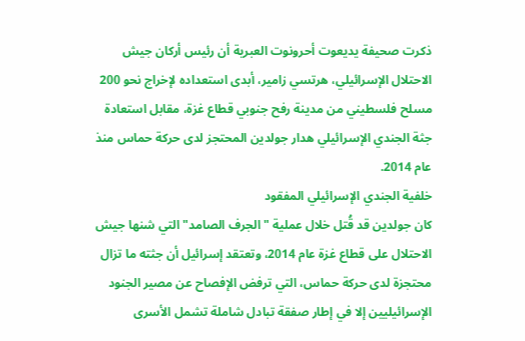ذكرت صحيفة يديعوت أحرونوت العبرية أن رئيس أركان جيش الاحتلال الإسرائيلي، هرتسي زامير، أبدى استعداده لإخراج نحو 200 مسلح فلسطيني من مدينة رفح جنوبي قطاع غزة، مقابل استعادة جثة الجندي الإسرائيلي هدار جولدين المحتجز لدى حركة حماس منذ عام 2014.
خلفية الجندي الإسرائيلي المفقود
كان جولدين قد قُتل خلال عملية "الجرف الصامد" التي شنها جيش الاحتلال على قطاع غزة عام 2014، وتعتقد إسرائيل أن جثته ما تزال محتجزة لدى حركة حماس، التي ترفض الإفصاح عن مصير الجنود الإسرائيليين إلا في إطار صفقة تبادل شاملة تشمل الأسرى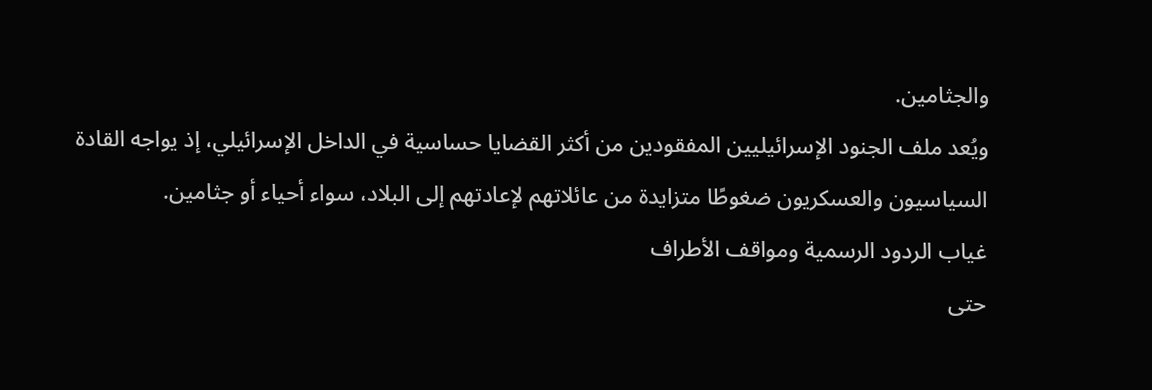والجثامين.
ويُعد ملف الجنود الإسرائيليين المفقودين من أكثر القضايا حساسية في الداخل الإسرائيلي، إذ يواجه القادة السياسيون والعسكريون ضغوطًا متزايدة من عائلاتهم لإعادتهم إلى البلاد، سواء أحياء أو جثامين.
غياب الردود الرسمية ومواقف الأطراف
حتى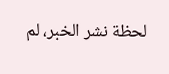لحظة نشر الخبر، لم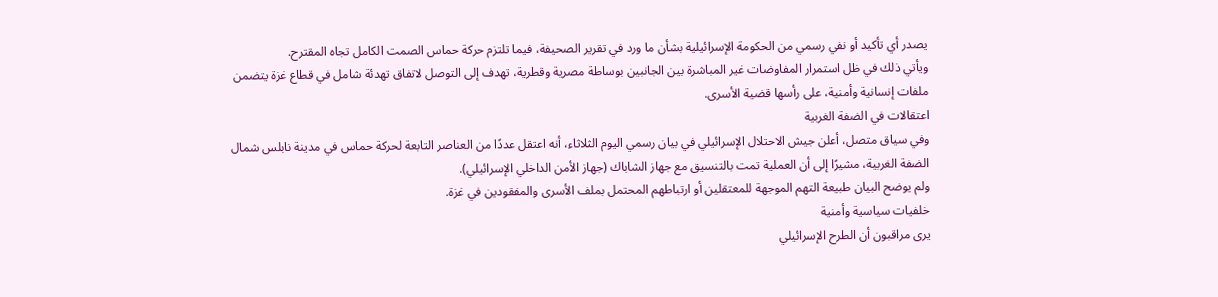يصدر أي تأكيد أو نفي رسمي من الحكومة الإسرائيلية بشأن ما ورد في تقرير الصحيفة، فيما تلتزم حركة حماس الصمت الكامل تجاه المقترح.
ويأتي ذلك في ظل استمرار المفاوضات غير المباشرة بين الجانبين بوساطة مصرية وقطرية، تهدف إلى التوصل لاتفاق تهدئة شامل في قطاع غزة يتضمن ملفات إنسانية وأمنية، على رأسها قضية الأسرى.
اعتقالات في الضفة الغربية
وفي سياق متصل، أعلن جيش الاحتلال الإسرائيلي في بيان رسمي اليوم الثلاثاء، أنه اعتقل عددًا من العناصر التابعة لحركة حماس في مدينة نابلس شمال الضفة الغربية، مشيرًا إلى أن العملية تمت بالتنسيق مع جهاز الشاباك (جهاز الأمن الداخلي الإسرائيلي).
ولم يوضح البيان طبيعة التهم الموجهة للمعتقلين أو ارتباطهم المحتمل بملف الأسرى والمفقودين في غزة.
خلفيات سياسية وأمنية
يرى مراقبون أن الطرح الإسرائيلي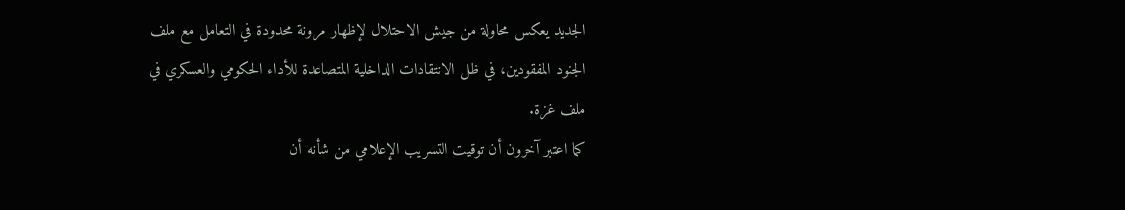الجديد يعكس محاولة من جيش الاحتلال لإظهار مرونة محدودة في التعامل مع ملف الجنود المفقودين، في ظل الانتقادات الداخلية المتصاعدة للأداء الحكومي والعسكري في ملف غزة.
كما اعتبر آخرون أن توقيت التسريب الإعلامي من شأنه أن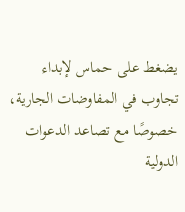يضغط على حماس لإبداء تجاوب في المفاوضات الجارية، خصوصًا مع تصاعد الدعوات الدولية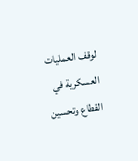لوقف العمليات العسكرية في القطاع وتحسين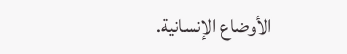الأوضاع الإنسانية.